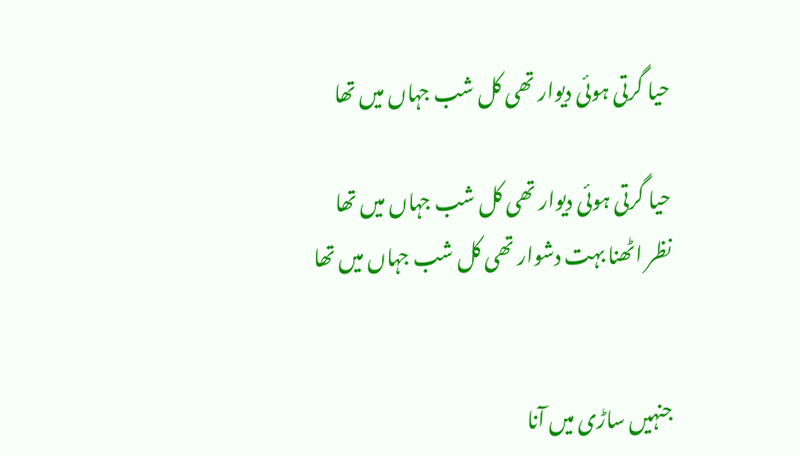حیا گرتی ہوئی دیوار تھی کل شب جہاں میں تھا

حیا گرتی ہوئی دیوار تھی کل شب جہاں میں تھا
نظر اٹھنا بہت دشوار تھی کل شب جہاں میں تھا


جنہیں ساڑی میں آنا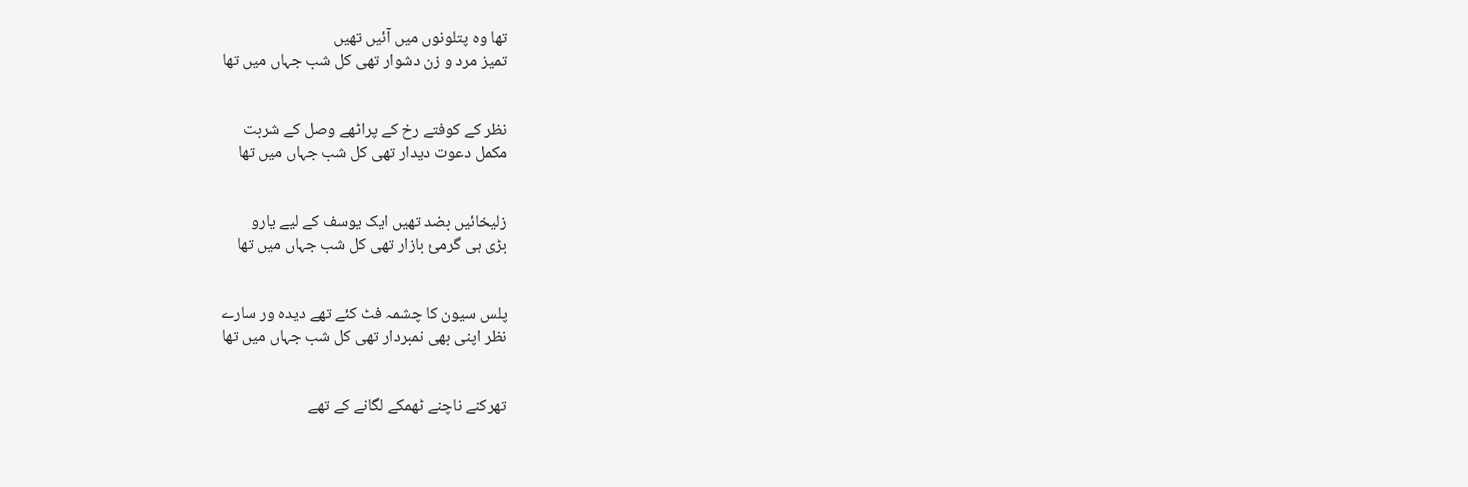تھا وہ پتلونوں میں آئیں تھیں
تمیز مرد و زن دشوار تھی کل شب جہاں میں تھا


نظر کے کوفتے رخ کے پراٹھے وصل کے شربت
مکمل دعوت دیدار تھی کل شب جہاں میں تھا


زلیخائیں بضد تھیں ایک یوسف کے لیے یارو
بڑی ہی گرمئ بازار تھی کل شب جہاں میں تھا


پلس سیون کا چشمہ فٹ کئے تھے دیدہ ور سارے
نظر اپنی بھی نمبردار تھی کل شب جہاں میں تھا


تھرکنے ناچنے ٹھمکے لگانے کے تھے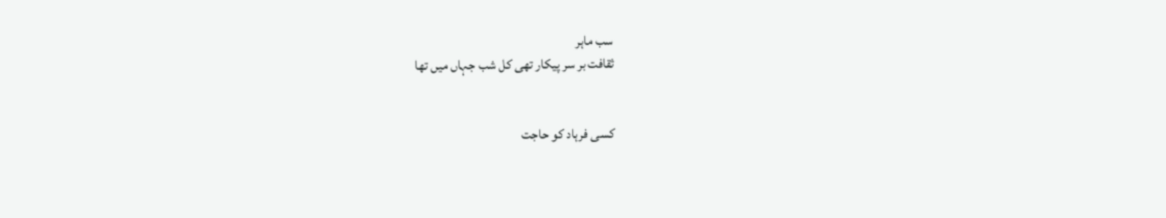سب ماہر
ثقافت بر سر پیکار تھی کل شب جہاں میں تھا


کسی فرہاد کو حاجت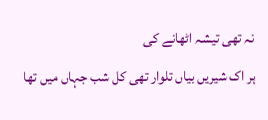نہ تھی تیشہ اٹھانے کی
ہر اک شیریں بیاں تلوار تھی کل شب جہاں میں تھا